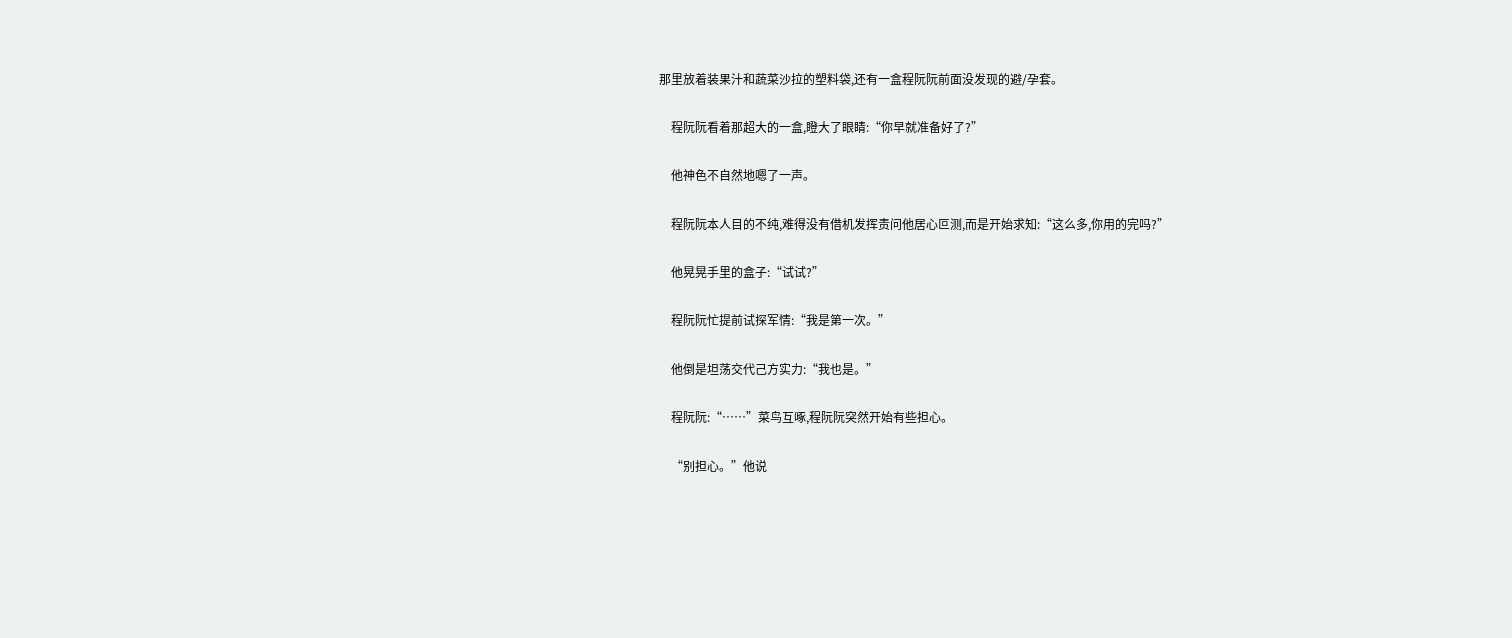那里放着装果汁和蔬菜沙拉的塑料袋,还有一盒程阮阮前面没发现的避/孕套。

    程阮阮看着那超大的一盒,瞪大了眼睛:“你早就准备好了?”

    他神色不自然地嗯了一声。

    程阮阮本人目的不纯,难得没有借机发挥责问他居心叵测,而是开始求知:“这么多,你用的完吗?”

    他晃晃手里的盒子:“试试?”

    程阮阮忙提前试探军情:“我是第一次。”

    他倒是坦荡交代己方实力:“我也是。”

    程阮阮:“……”菜鸟互啄,程阮阮突然开始有些担心。

    “别担心。”他说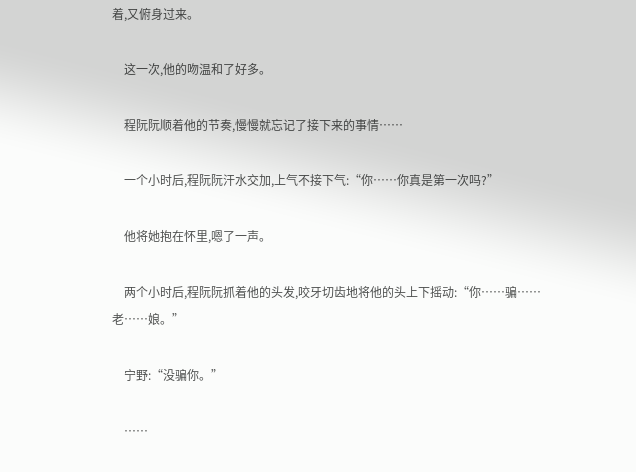着,又俯身过来。

    这一次,他的吻温和了好多。

    程阮阮顺着他的节奏,慢慢就忘记了接下来的事情……

    一个小时后,程阮阮汗水交加,上气不接下气:“你……你真是第一次吗?”

    他将她抱在怀里,嗯了一声。

    两个小时后,程阮阮抓着他的头发,咬牙切齿地将他的头上下摇动:“你……骗……老……娘。”

    宁野:“没骗你。”

    ……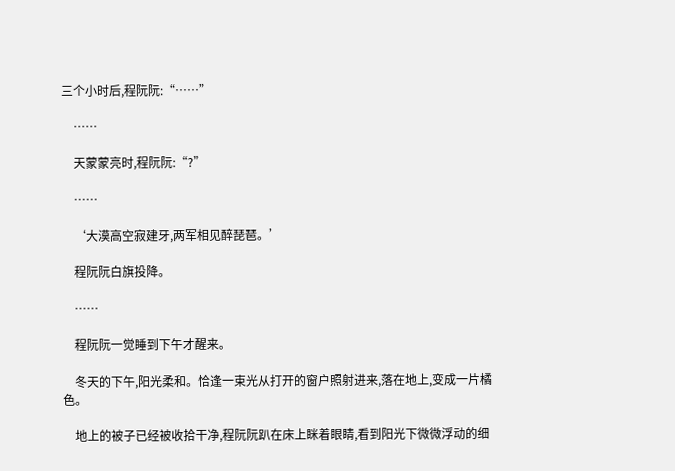三个小时后,程阮阮:“……”

    ……

    天蒙蒙亮时,程阮阮:“?”

    ……

    ‘大漠高空寂建牙,两军相见醉琵琶。’

    程阮阮白旗投降。

    ……

    程阮阮一觉睡到下午才醒来。

    冬天的下午,阳光柔和。恰逢一束光从打开的窗户照射进来,落在地上,变成一片橘色。

    地上的被子已经被收拾干净,程阮阮趴在床上眯着眼睛,看到阳光下微微浮动的细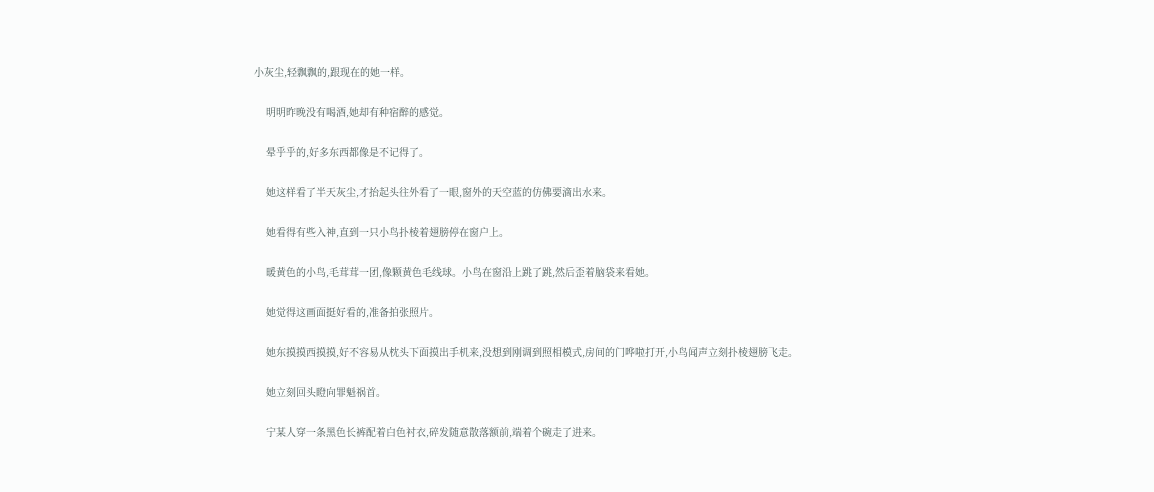小灰尘,轻飘飘的,跟现在的她一样。

    明明昨晚没有喝酒,她却有种宿醉的感觉。

    晕乎乎的,好多东西都像是不记得了。

    她这样看了半天灰尘,才抬起头往外看了一眼,窗外的天空蓝的仿佛要滴出水来。

    她看得有些入神,直到一只小鸟扑棱着翅膀停在窗户上。

    暖黄色的小鸟,毛茸茸一团,像颗黄色毛线球。小鸟在窗沿上跳了跳,然后歪着脑袋来看她。

    她觉得这画面挺好看的,准备拍张照片。

    她东摸摸西摸摸,好不容易从枕头下面摸出手机来,没想到刚调到照相模式,房间的门哗啦打开,小鸟闻声立刻扑棱翅膀飞走。

    她立刻回头瞪向罪魁祸首。

    宁某人穿一条黑色长裤配着白色衬衣,碎发随意散落额前,端着个碗走了进来。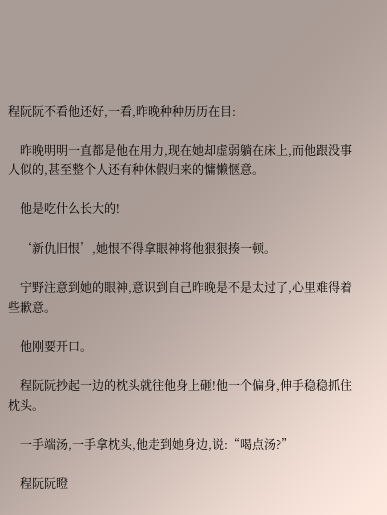程阮阮不看他还好,一看,昨晚种种历历在目:

    昨晚明明一直都是他在用力,现在她却虚弱躺在床上,而他跟没事人似的,甚至整个人还有种休假归来的慵懒惬意。

    他是吃什么长大的!

    ‘新仇旧恨’,她恨不得拿眼神将他狠狠揍一顿。

    宁野注意到她的眼神,意识到自己昨晚是不是太过了,心里难得着些歉意。

    他刚要开口。

    程阮阮抄起一边的枕头就往他身上砸!他一个偏身,伸手稳稳抓住枕头。

    一手端汤,一手拿枕头,他走到她身边,说:“喝点汤?”

    程阮阮瞪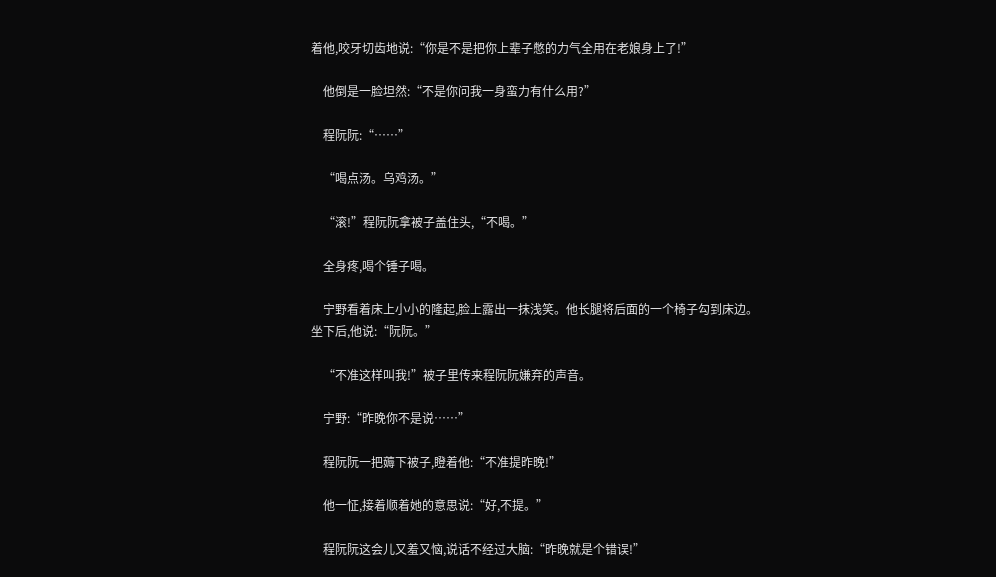着他,咬牙切齿地说:“你是不是把你上辈子憋的力气全用在老娘身上了!”

    他倒是一脸坦然:“不是你问我一身蛮力有什么用?”

    程阮阮:“……”

    “喝点汤。乌鸡汤。”

    “滚!”程阮阮拿被子盖住头,“不喝。”

    全身疼,喝个锤子喝。

    宁野看着床上小小的隆起,脸上露出一抹浅笑。他长腿将后面的一个椅子勾到床边。坐下后,他说:“阮阮。”

    “不准这样叫我!”被子里传来程阮阮嫌弃的声音。

    宁野:“昨晚你不是说……”

    程阮阮一把薅下被子,瞪着他:“不准提昨晚!”

    他一怔,接着顺着她的意思说:“好,不提。”

    程阮阮这会儿又羞又恼,说话不经过大脑:“昨晚就是个错误!”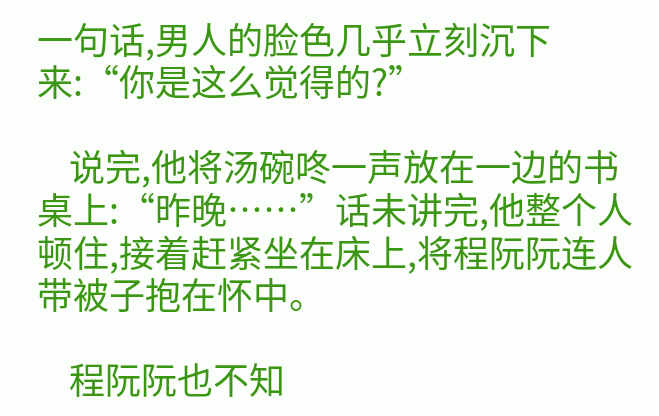一句话,男人的脸色几乎立刻沉下来:“你是这么觉得的?”

    说完,他将汤碗咚一声放在一边的书桌上:“昨晚……”话未讲完,他整个人顿住,接着赶紧坐在床上,将程阮阮连人带被子抱在怀中。

    程阮阮也不知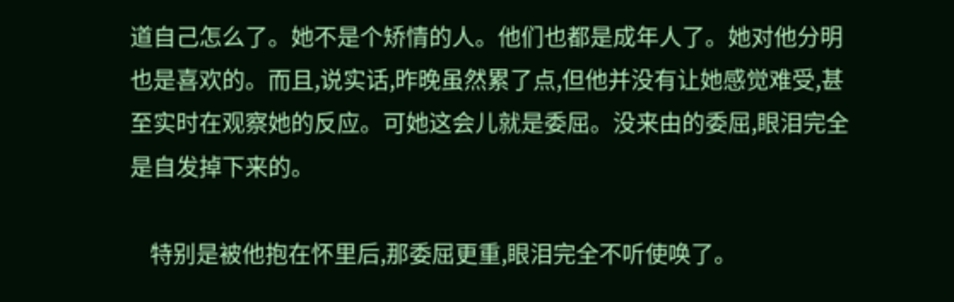道自己怎么了。她不是个矫情的人。他们也都是成年人了。她对他分明也是喜欢的。而且,说实话,昨晚虽然累了点,但他并没有让她感觉难受,甚至实时在观察她的反应。可她这会儿就是委屈。没来由的委屈,眼泪完全是自发掉下来的。

    特别是被他抱在怀里后,那委屈更重,眼泪完全不听使唤了。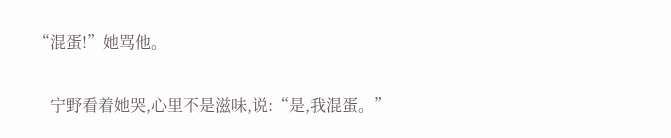“混蛋!”她骂他。

    宁野看着她哭,心里不是滋味,说:“是,我混蛋。”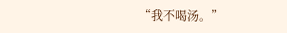“我不喝汤。”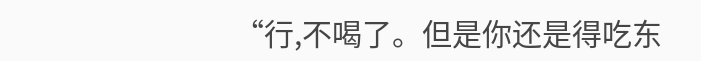“行,不喝了。但是你还是得吃东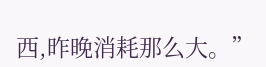西,昨晚消耗那么大。”